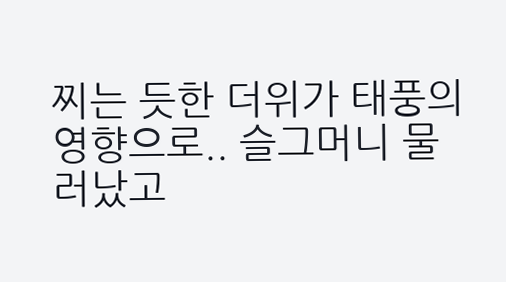찌는 듯한 더위가 태풍의 영향으로.. 슬그머니 물러났고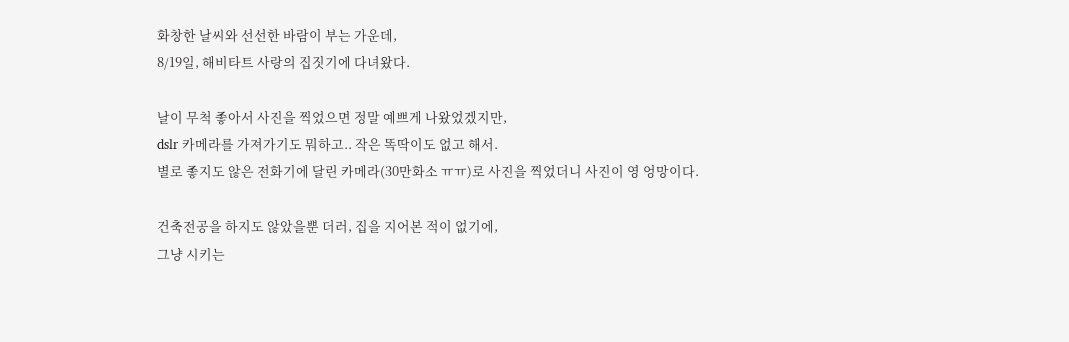화창한 날씨와 선선한 바람이 부는 가운데,
8/19일, 해비타트 사랑의 집짓기에 다녀왔다.

날이 무척 좋아서 사진을 찍었으면 정말 예쁘게 나왔었겠지만,
dslr 카메라를 가져가기도 뭐하고.. 작은 똑딱이도 없고 해서.
별로 좋지도 않은 전화기에 달린 카메라(30만화소 ㅠㅠ)로 사진을 찍었더니 사진이 영 엉망이다.

건축전공을 하지도 않았을뿐 더러, 집을 지어본 적이 없기에,
그냥 시키는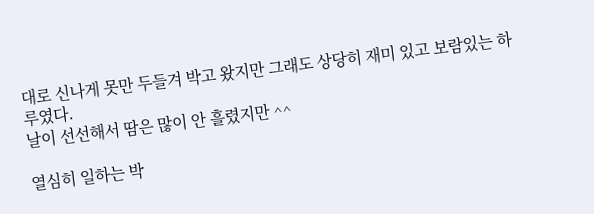대로 신나게 못만 두들겨 박고 왔지만 그래도 상당히 재미 있고 보람있는 하루였다.
날이 선선해서 땀은 많이 안 흘렸지만 ^^

열심히 일하는 박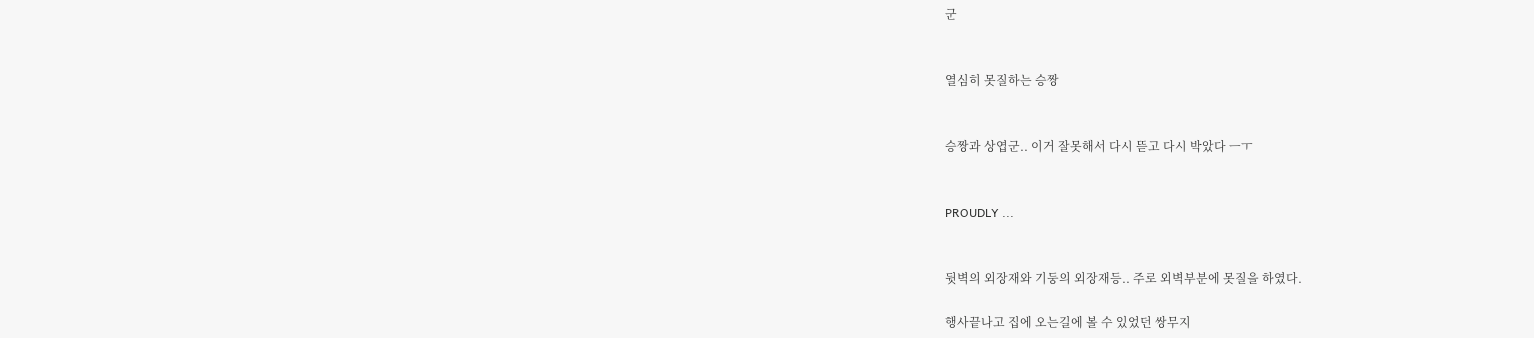군


열심히 못질하는 승짱


승짱과 상엽군.. 이거 잘못해서 다시 뜯고 다시 박았다 ㅡㅜ


PROUDLY ...


뒷벽의 외장재와 기둥의 외장재등.. 주로 외벽부분에 못질을 하였다.

행사끝나고 집에 오는길에 볼 수 있었던 쌍무지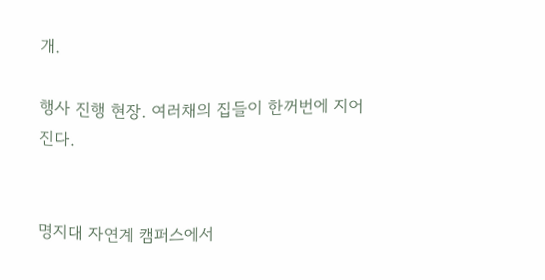개.

행사 진행 현장. 여러채의 집들이 한꺼번에 지어진다.


명지대 자연계 캠퍼스에서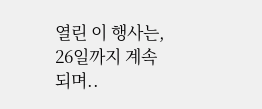열린 이 행사는,
26일까지 계속 되며..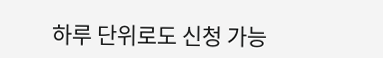하루 단위로도 신청 가능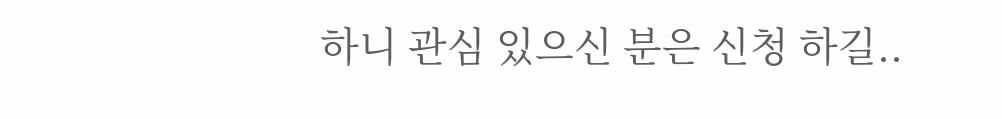하니 관심 있으신 분은 신청 하길..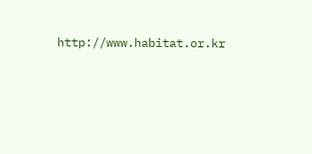http://www.habitat.or.kr